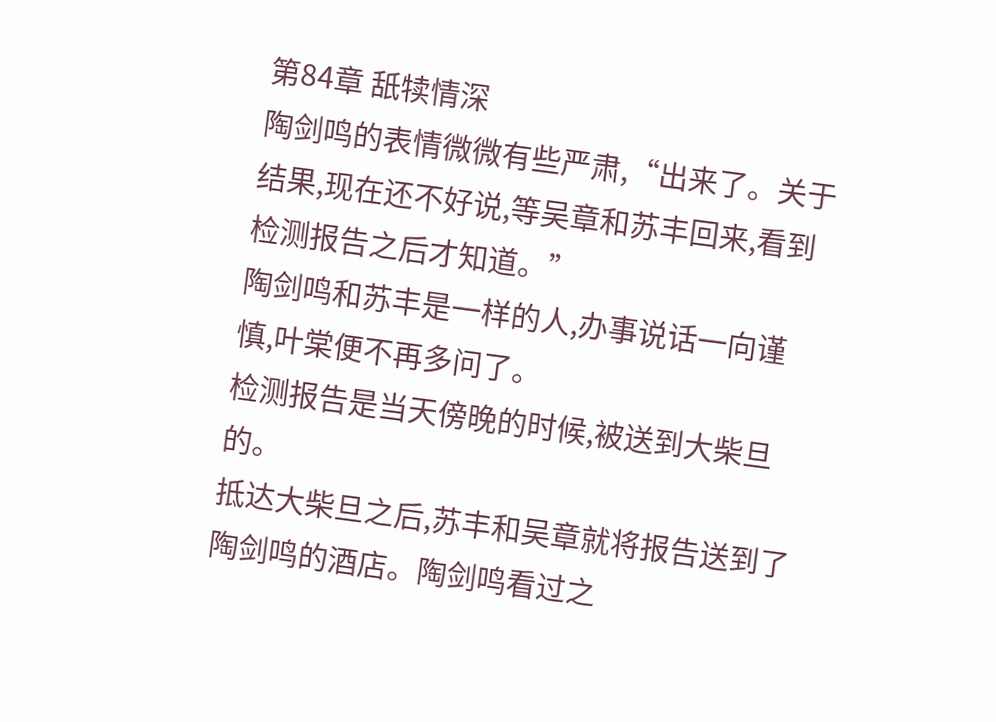第84章 舐犊情深
陶剑鸣的表情微微有些严肃,“出来了。关于结果,现在还不好说,等吴章和苏丰回来,看到检测报告之后才知道。”
陶剑鸣和苏丰是一样的人,办事说话一向谨慎,叶棠便不再多问了。
检测报告是当天傍晚的时候,被送到大柴旦的。
抵达大柴旦之后,苏丰和吴章就将报告送到了陶剑鸣的酒店。陶剑鸣看过之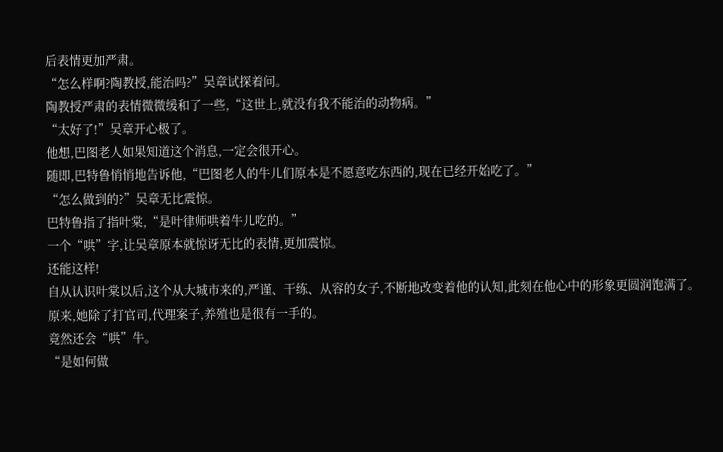后表情更加严肃。
“怎么样啊?陶教授,能治吗?”吴章试探着问。
陶教授严肃的表情微微缓和了一些,“这世上,就没有我不能治的动物病。”
“太好了!”吴章开心极了。
他想,巴图老人如果知道这个消息,一定会很开心。
随即,巴特鲁悄悄地告诉他,“巴图老人的牛儿们原本是不愿意吃东西的,现在已经开始吃了。”
“怎么做到的?”吴章无比震惊。
巴特鲁指了指叶棠,“是叶律师哄着牛儿吃的。”
一个“哄”字,让吴章原本就惊讶无比的表情,更加震惊。
还能这样!
自从认识叶棠以后,这个从大城市来的,严谨、干练、从容的女子,不断地改变着他的认知,此刻在他心中的形象更圆润饱满了。
原来,她除了打官司,代理案子,养殖也是很有一手的。
竟然还会“哄”牛。
“是如何做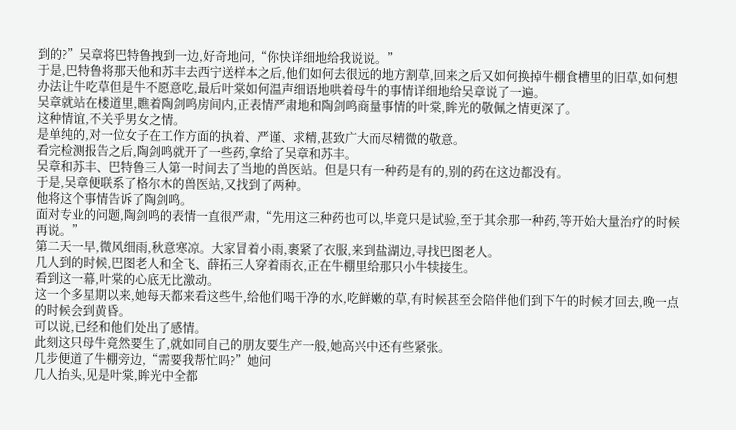到的?”吴章将巴特鲁拽到一边,好奇地问,“你快详细地给我说说。”
于是,巴特鲁将那天他和苏丰去西宁送样本之后,他们如何去很远的地方割草,回来之后又如何换掉牛棚食槽里的旧草,如何想办法让牛吃草但是牛不愿意吃,最后叶棠如何温声细语地哄着母牛的事情详细地给吴章说了一遍。
吴章就站在楼道里,瞧着陶剑鸣房间内,正表情严肃地和陶剑鸣商量事情的叶棠,眸光的敬佩之情更深了。
这种情谊,不关乎男女之情。
是单纯的,对一位女子在工作方面的执着、严谨、求精,甚致广大而尽精微的敬意。
看完检测报告之后,陶剑鸣就开了一些药,拿给了吴章和苏丰。
吴章和苏丰、巴特鲁三人第一时间去了当地的兽医站。但是只有一种药是有的,别的药在这边都没有。
于是,吴章便联系了格尔木的兽医站,又找到了两种。
他将这个事情告诉了陶剑鸣。
面对专业的问题,陶剑鸣的表情一直很严肃,“先用这三种药也可以,毕竟只是试验,至于其余那一种药,等开始大量治疗的时候再说。”
第二天一早,微风细雨,秋意寒凉。大家冒着小雨,裹紧了衣服,来到盐湖边,寻找巴图老人。
几人到的时候,巴图老人和全飞、薛拓三人穿着雨衣,正在牛棚里给那只小牛犊接生。
看到这一幕,叶棠的心底无比激动。
这一个多星期以来,她每天都来看这些牛,给他们喝干净的水,吃鲜嫩的草,有时候甚至会陪伴他们到下午的时候才回去,晚一点的时候会到黄昏。
可以说,已经和他们处出了感情。
此刻这只母牛竟然要生了,就如同自己的朋友要生产一般,她高兴中还有些紧张。
几步便道了牛棚旁边,“需要我帮忙吗?”她问
几人抬头,见是叶棠,眸光中全都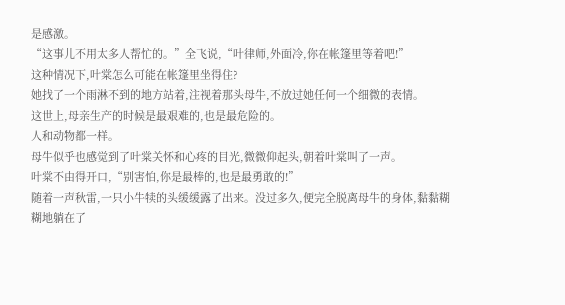是感激。
“这事儿不用太多人帮忙的。”全飞说,“叶律师,外面冷,你在帐篷里等着吧!”
这种情况下,叶棠怎么可能在帐篷里坐得住?
她找了一个雨淋不到的地方站着,注视着那头母牛,不放过她任何一个细微的表情。
这世上,母亲生产的时候是最艰难的,也是最危险的。
人和动物都一样。
母牛似乎也感觉到了叶棠关怀和心疼的目光,微微仰起头,朝着叶棠叫了一声。
叶棠不由得开口,“别害怕,你是最棒的,也是最勇敢的!”
随着一声秋雷,一只小牛犊的头缓缓露了出来。没过多久,便完全脱离母牛的身体,黏黏糊糊地躺在了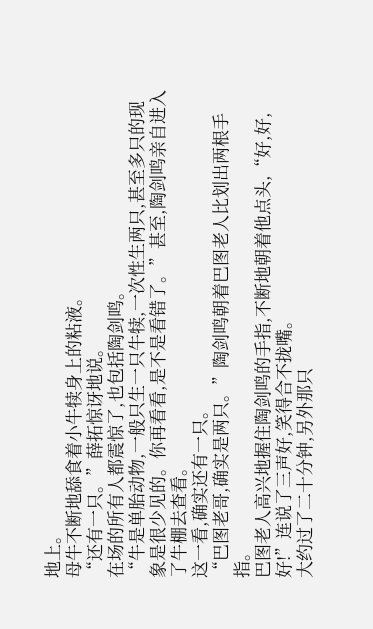地上。
母牛不断地舔食着小牛犊身上的粘液。
“还有一只。”薛拓惊讶地说。
在场的所有人都震惊了,也包括陶剑鸣。
“牛是单胎动物,一般只生一只牛犊,一次性生两只,甚至多只的现象是很少见的。你再看看,是不是看错了。”甚至,陶剑鸣亲自进入了牛棚去查看。
这一看,确实还有一只。
“巴图老哥,确实是两只。”陶剑鸣朝着巴图老人比划出两根手指。
巴图老人高兴地握住陶剑鸣的手指,不断地朝着他点头,“好,好,好!”连说了三声好,笑得合不拢嘴。
大约过了二十分钟,另外那只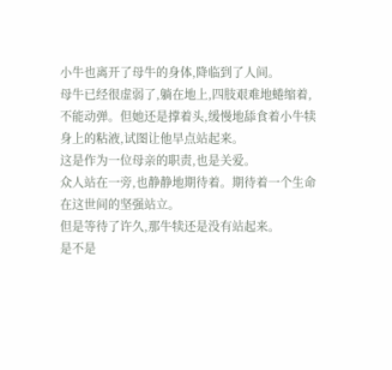小牛也离开了母牛的身体,降临到了人间。
母牛已经很虚弱了,躺在地上,四肢艰难地蜷缩着,不能动弹。但她还是撑着头,缓慢地舔食着小牛犊身上的粘液,试图让他早点站起来。
这是作为一位母亲的职责,也是关爱。
众人站在一旁,也静静地期待着。期待着一个生命在这世间的坚强站立。
但是等待了许久,那牛犊还是没有站起来。
是不是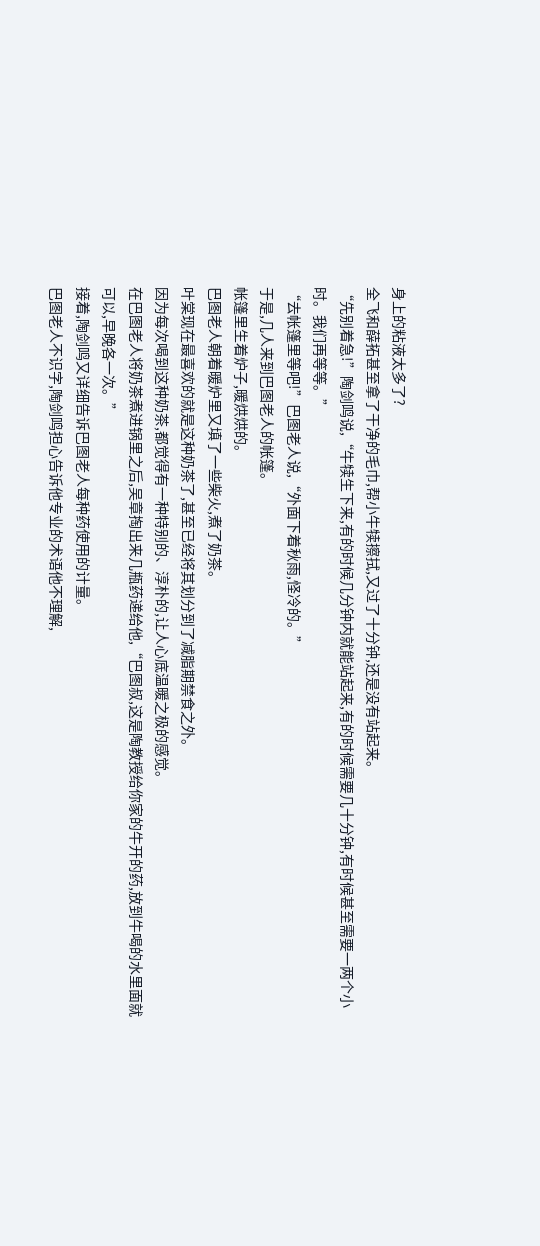身上的粘液太多了?
全飞和薛拓甚至拿了干净的毛巾,帮小牛犊擦拭,又过了十分钟,还是没有站起来。
“先别着急!”陶剑鸣说,“牛犊生下来,有的时候几分钟内就能站起来,有的时候需要几十分钟,有时候甚至需要一两个小时。我们再等等。”
“去帐篷里等吧!”巴图老人说,“外面下着秋雨,怪冷的。”
于是,几人来到巴图老人的帐篷。
帐篷里生着炉子,暖烘烘的。
巴图老人朝着暖炉里又填了一些柴火,煮了奶茶。
叶棠现在最喜欢的就是这种奶茶了,甚至已经将其划分到了减脂期禁食之外。
因为每次喝到这种奶茶,都觉得有一种特别的、淳朴的,让人心底温暖之极的感觉。
在巴图老人将奶茶煮进锅里之后,吴章掏出来几瓶药递给他,“巴图叔,这是陶教授给你家的牛开的药,放到牛喝的水里面就可以,早晚各一次。”
接着,陶剑鸣又详细告诉巴图老人每种药使用的计量。
巴图老人不识字,陶剑鸣担心告诉他专业的术语他不理解,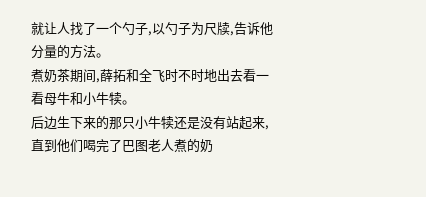就让人找了一个勺子,以勺子为尺牍,告诉他分量的方法。
煮奶茶期间,薛拓和全飞时不时地出去看一看母牛和小牛犊。
后边生下来的那只小牛犊还是没有站起来,直到他们喝完了巴图老人煮的奶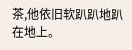茶,他依旧软趴趴地趴在地上。